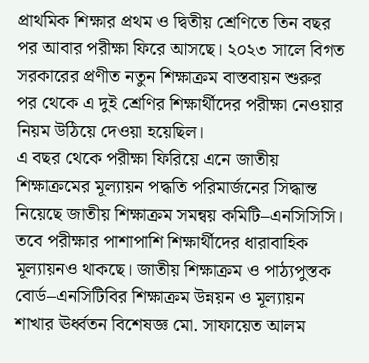প্রাথমিক শিক্ষার প্রথম ও দ্বিতীয় শ্রেণিতে তিন বছর পর আবার পরীক্ষা ফিরে আসছে। ২০২৩ সালে বিগত সরকারের প্রণীত নতুন শিক্ষাক্রম বাস্তবায়ন শুরুর পর থেকে এ দুই শ্রেণির শিক্ষার্থীদের পরীক্ষা নেওয়ার নিয়ম উঠিয়ে দেওয়া হয়েছিল।
এ বছর থেকে পরীক্ষা ফিরিয়ে এনে জাতীয় শিক্ষাক্রমের মূল্যায়ন পদ্ধতি পরিমার্জনের সিদ্ধান্ত নিয়েছে জাতীয় শিক্ষাক্রম সমন্বয় কমিটি–এনসিসিসি। তবে পরীক্ষার পাশাপাশি শিক্ষার্থীদের ধারাবাহিক মূল্যায়নও থাকছে। জাতীয় শিক্ষাক্রম ও পাঠ্যপুস্তক বোর্ড–এনসিটিবির শিক্ষাক্রম উন্নয়ন ও মূল্যায়ন শাখার ঊর্ধ্বতন বিশেষজ্ঞ মো. সাফায়েত আলম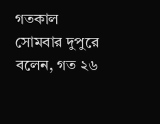গতকাল সোমবার দুপুরে বলেন, গত ২৬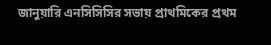জানুয়ারি এনসিসিসির সভায় প্রাথমিকের প্রথম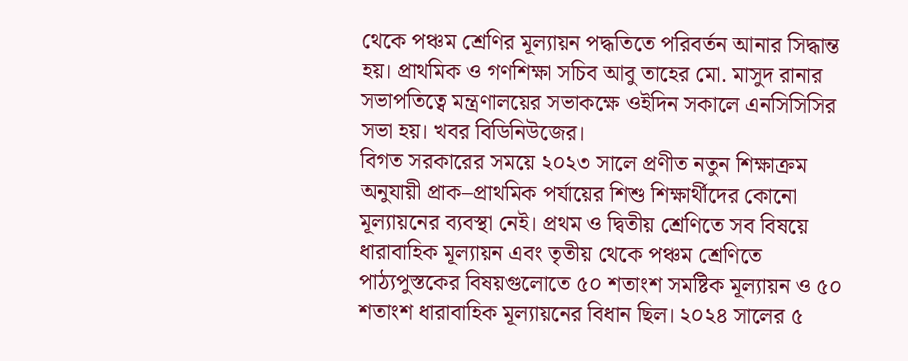থেকে পঞ্চম শ্রেণির মূল্যায়ন পদ্ধতিতে পরিবর্তন আনার সিদ্ধান্ত হয়। প্রাথমিক ও গণশিক্ষা সচিব আবু তাহের মো. মাসুদ রানার সভাপতিত্বে মন্ত্রণালয়ের সভাকক্ষে ওইদিন সকালে এনসিসিসির সভা হয়। খবর বিডিনিউজের।
বিগত সরকারের সময়ে ২০২৩ সালে প্রণীত নতুন শিক্ষাক্রম অনুযায়ী প্রাক–প্রাথমিক পর্যায়ের শিশু শিক্ষার্থীদের কোনো মূল্যায়নের ব্যবস্থা নেই। প্রথম ও দ্বিতীয় শ্রেণিতে সব বিষয়ে ধারাবাহিক মূল্যায়ন এবং তৃতীয় থেকে পঞ্চম শ্রেণিতে পাঠ্যপুস্তকের বিষয়গুলোতে ৫০ শতাংশ সমষ্টিক মূল্যায়ন ও ৫০ শতাংশ ধারাবাহিক মূল্যায়নের বিধান ছিল। ২০২৪ সালের ৫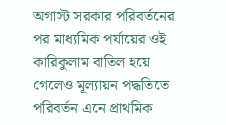অগাস্ট সরকার পরিবর্তনের পর মাধ্যমিক পর্যায়ের ওই কারিকুলাম বাতিল হয়ে গেলেও মূল্যায়ন পদ্ধতিতে পরিবর্তন এনে প্রাথমিক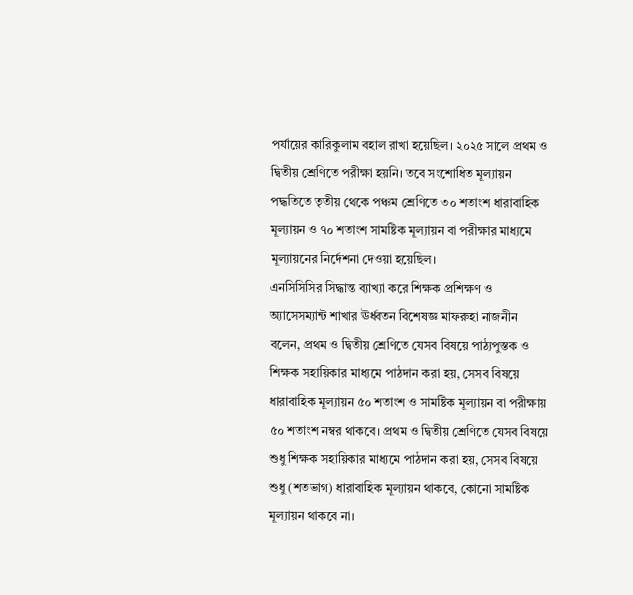পর্যায়ের কারিকুলাম বহাল রাখা হয়েছিল। ২০২৫ সালে প্রথম ও দ্বিতীয় শ্রেণিতে পরীক্ষা হয়নি। তবে সংশোধিত মূল্যায়ন পদ্ধতিতে তৃতীয় থেকে পঞ্চম শ্রেণিতে ৩০ শতাংশ ধারাবাহিক মূল্যায়ন ও ৭০ শতাংশ সামষ্টিক মূল্যায়ন বা পরীক্ষার মাধ্যমে মূল্যায়নের নির্দেশনা দেওয়া হয়েছিল।
এনসিসিসির সিদ্ধান্ত ব্যাখ্যা করে শিক্ষক প্রশিক্ষণ ও অ্যাসেসম্যান্ট শাখার ঊর্ধ্বতন বিশেষজ্ঞ মাফরুহা নাজনীন বলেন, প্রথম ও দ্বিতীয় শ্রেণিতে যেসব বিষয়ে পাঠ্যপুস্তক ও শিক্ষক সহায়িকার মাধ্যমে পাঠদান করা হয়, সেসব বিষয়ে ধারাবাহিক মূল্যায়ন ৫০ শতাংশ ও সামষ্টিক মূল্যায়ন বা পরীক্ষায় ৫০ শতাংশ নম্বর থাকবে। প্রথম ও দ্বিতীয় শ্রেণিতে যেসব বিষয়ে শুধু শিক্ষক সহায়িকার মাধ্যমে পাঠদান করা হয়, সেসব বিষয়ে শুধু (শতভাগ) ধারাবাহিক মূল্যায়ন থাকবে, কোনো সামষ্টিক মূল্যায়ন থাকবে না।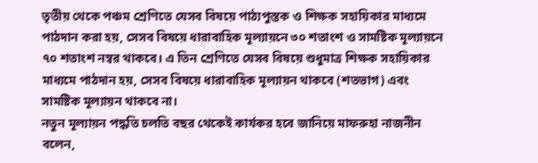তৃতীয় থেকে পঞ্চম শ্রেণিতে যেসব বিষয়ে পাঠ্যপুস্তক ও শিক্ষক সহায়িকার মাধ্যমে পাঠদান করা হয়, সেসব বিষয়ে ধারাবাহিক মূল্যায়নে ৩০ শতাংশ ও সামষ্টিক মূল্যায়নে ৭০ শতাংশ নম্বর থাকবে। এ তিন শ্রেণিতে যেসব বিষয়ে শুধুমাত্র শিক্ষক সহায়িকার মাধ্যমে পাঠদান হয়, সেসব বিষয়ে ধারাবাহিক মূল্যায়ন থাকবে (শতভাগ) এবং সামষ্টিক মূল্যায়ন থাকবে না।
নতুন মূল্যায়ন পদ্ধতি চলতি বছর থেকেই কার্যকর হবে জানিয়ে মাফরুহা নাজনীন বলেন,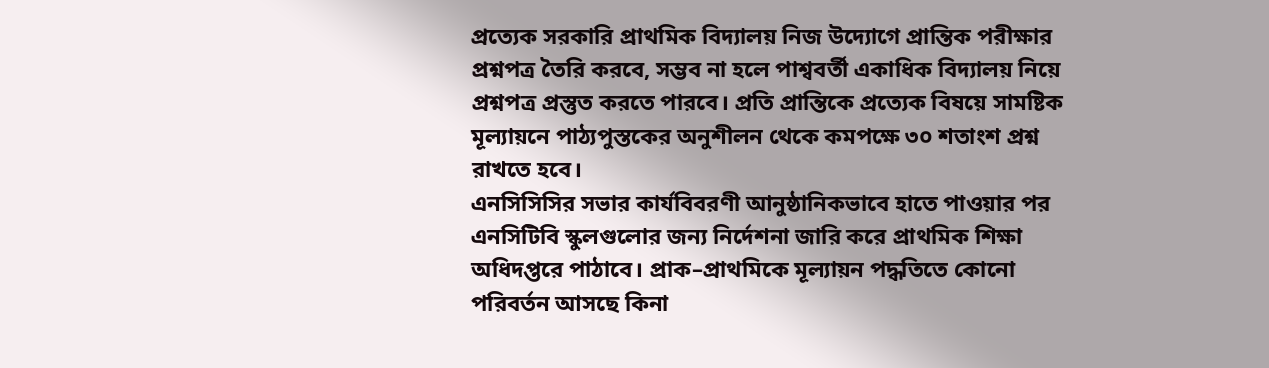প্রত্যেক সরকারি প্রাথমিক বিদ্যালয় নিজ উদ্যোগে প্রান্তিক পরীক্ষার প্রশ্নপত্র তৈরি করবে, সম্ভব না হলে পাশ্ববর্তী একাধিক বিদ্যালয় নিয়ে প্রশ্নপত্র প্রস্তুত করতে পারবে। প্রতি প্রান্তিকে প্রত্যেক বিষয়ে সামষ্টিক মূল্যায়নে পাঠ্যপুস্তকের অনুশীলন থেকে কমপক্ষে ৩০ শতাংশ প্রশ্ন রাখতে হবে।
এনসিসিসির সভার কার্যবিবরণী আনুষ্ঠানিকভাবে হাতে পাওয়ার পর এনসিটিবি স্কুলগুলোর জন্য নির্দেশনা জারি করে প্রাথমিক শিক্ষা অধিদপ্তরে পাঠাবে। প্রাক–প্রাথমিকে মূল্যায়ন পদ্ধতিতে কোনো পরিবর্তন আসছে কিনা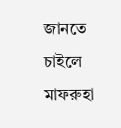জানতে চাইলে মাফরুহা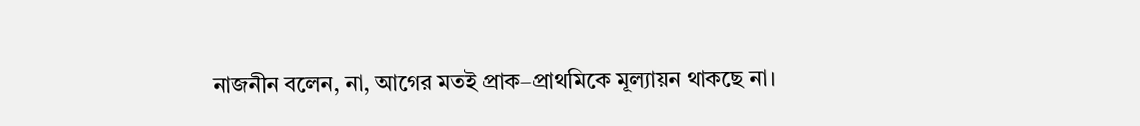নাজনীন বলেন, না, আগের মতই প্রাক–প্রাথমিকে মূল্যায়ন থাকছে না।